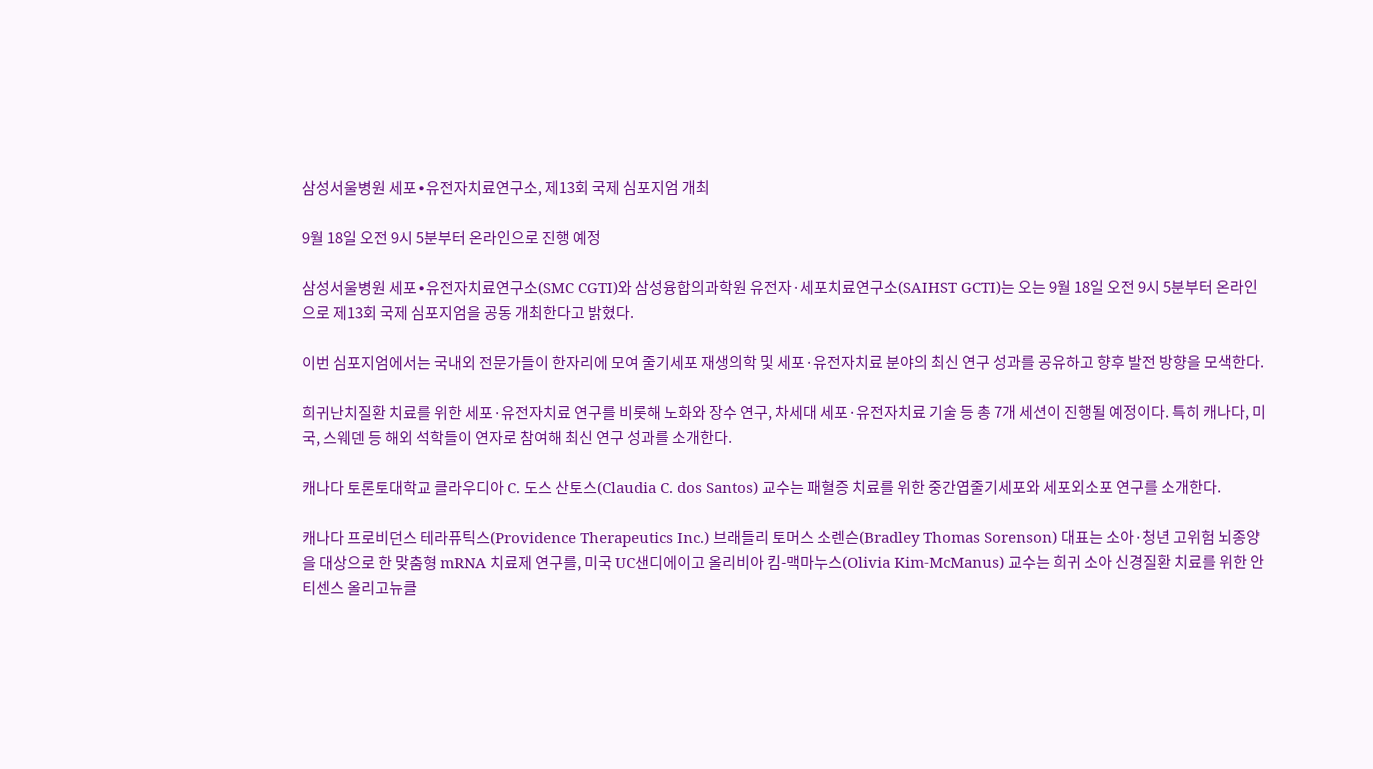삼성서울병원 세포∙유전자치료연구소, 제13회 국제 심포지엄 개최

9월 18일 오전 9시 5분부터 온라인으로 진행 예정

삼성서울병원 세포∙유전자치료연구소(SMC CGTI)와 삼성융합의과학원 유전자·세포치료연구소(SAIHST GCTI)는 오는 9월 18일 오전 9시 5분부터 온라인으로 제13회 국제 심포지엄을 공동 개최한다고 밝혔다.

이번 심포지엄에서는 국내외 전문가들이 한자리에 모여 줄기세포 재생의학 및 세포·유전자치료 분야의 최신 연구 성과를 공유하고 향후 발전 방향을 모색한다.

희귀난치질환 치료를 위한 세포·유전자치료 연구를 비롯해 노화와 장수 연구, 차세대 세포·유전자치료 기술 등 총 7개 세션이 진행될 예정이다. 특히 캐나다, 미국, 스웨덴 등 해외 석학들이 연자로 참여해 최신 연구 성과를 소개한다.

캐나다 토론토대학교 클라우디아 C. 도스 산토스(Claudia C. dos Santos) 교수는 패혈증 치료를 위한 중간엽줄기세포와 세포외소포 연구를 소개한다.

캐나다 프로비던스 테라퓨틱스(Providence Therapeutics Inc.) 브래들리 토머스 소렌슨(Bradley Thomas Sorenson) 대표는 소아·청년 고위험 뇌종양을 대상으로 한 맞춤형 mRNA 치료제 연구를, 미국 UC샌디에이고 올리비아 킴-맥마누스(Olivia Kim-McManus) 교수는 희귀 소아 신경질환 치료를 위한 안티센스 올리고뉴클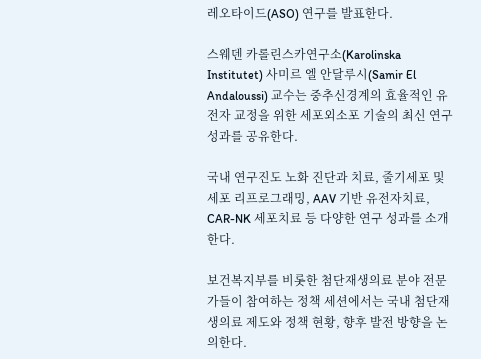레오타이드(ASO) 연구를 발표한다.

스웨덴 카롤린스카연구소(Karolinska Institutet) 사미르 엘 안달루시(Samir El Andaloussi) 교수는 중추신경계의 효율적인 유전자 교정을 위한 세포외소포 기술의 최신 연구 성과를 공유한다.

국내 연구진도 노화 진단과 치료, 줄기세포 및 세포 리프로그래밍, AAV 기반 유전자치료, CAR-NK 세포치료 등 다양한 연구 성과를 소개한다.

보건복지부를 비롯한 첨단재생의료 분야 전문가들이 참여하는 정책 세션에서는 국내 첨단재생의료 제도와 정책 현황, 향후 발전 방향을 논의한다.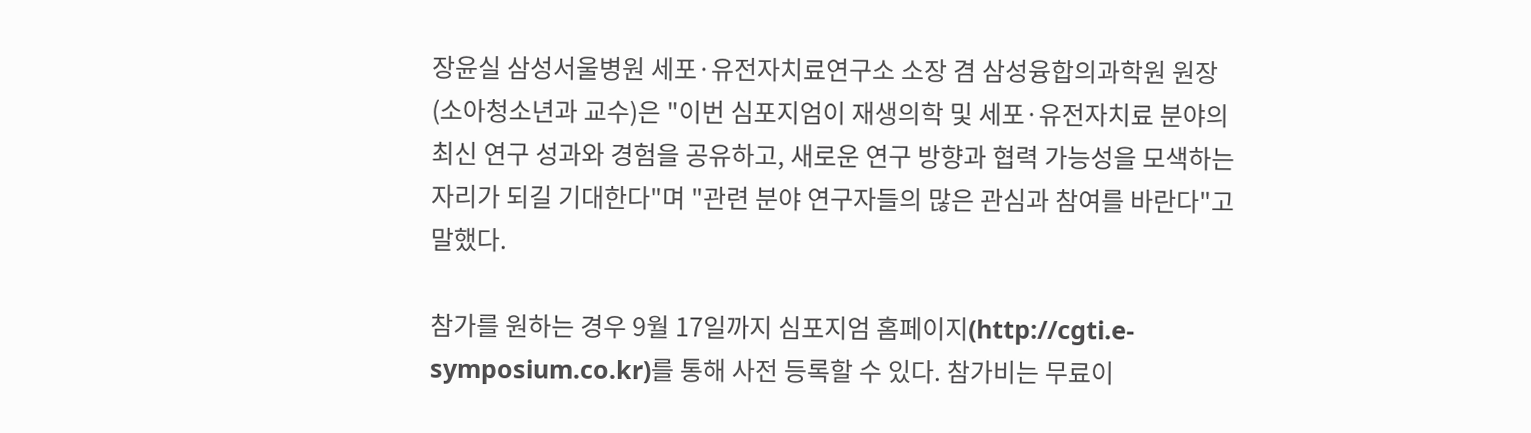장윤실 삼성서울병원 세포·유전자치료연구소 소장 겸 삼성융합의과학원 원장(소아청소년과 교수)은 "이번 심포지엄이 재생의학 및 세포·유전자치료 분야의 최신 연구 성과와 경험을 공유하고, 새로운 연구 방향과 협력 가능성을 모색하는 자리가 되길 기대한다"며 "관련 분야 연구자들의 많은 관심과 참여를 바란다"고 말했다.

참가를 원하는 경우 9월 17일까지 심포지엄 홈페이지(http://cgti.e-symposium.co.kr)를 통해 사전 등록할 수 있다. 참가비는 무료이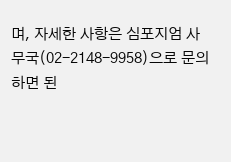며, 자세한 사항은 심포지엄 사무국(02-2148-9958)으로 문의하면 된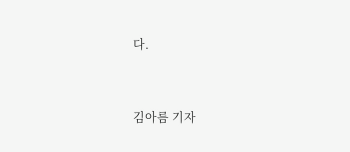다.


김아름 기자